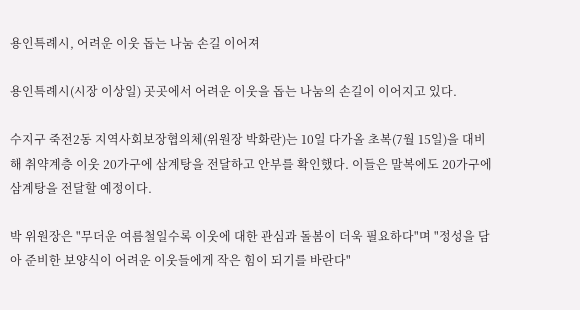용인특례시, 어려운 이웃 돕는 나눔 손길 이어져

용인특례시(시장 이상일) 곳곳에서 어려운 이웃을 돕는 나눔의 손길이 이어지고 있다.

수지구 죽전2동 지역사회보장협의체(위원장 박화란)는 10일 다가올 초복(7월 15일)을 대비해 취약계층 이웃 20가구에 삼계탕을 전달하고 안부를 확인했다. 이들은 말복에도 20가구에 삼계탕을 전달할 예정이다.

박 위원장은 "무더운 여름철일수록 이웃에 대한 관심과 돌봄이 더욱 필요하다"며 "정성을 담아 준비한 보양식이 어려운 이웃들에게 작은 힘이 되기를 바란다"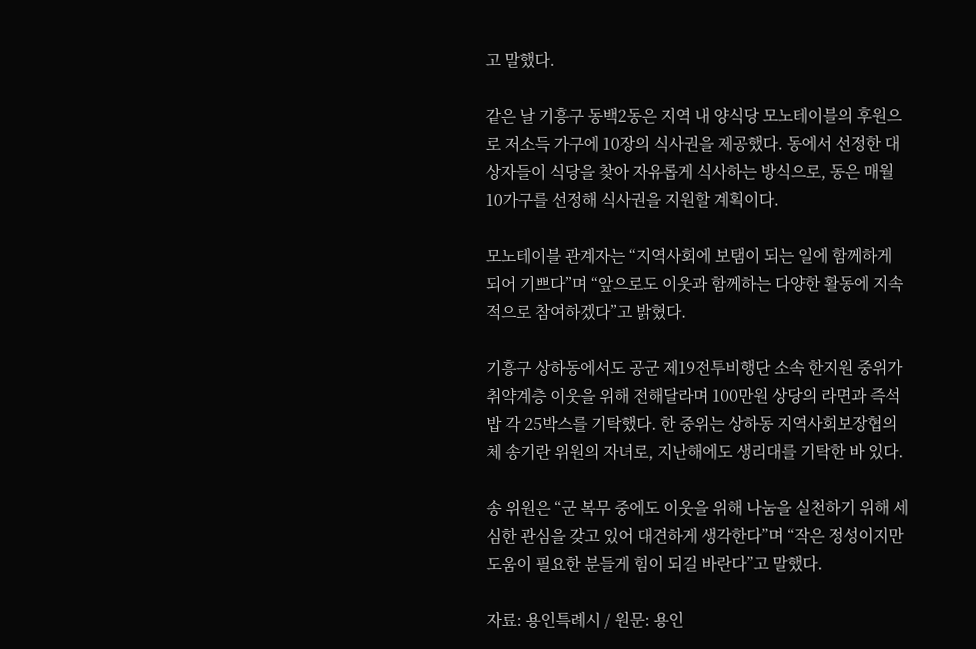고 말했다.

같은 날 기흥구 동백2동은 지역 내 양식당 모노테이블의 후원으로 저소득 가구에 10장의 식사권을 제공했다. 동에서 선정한 대상자들이 식당을 찾아 자유롭게 식사하는 방식으로, 동은 매월 10가구를 선정해 식사권을 지원할 계획이다.

모노테이블 관계자는 “지역사회에 보탬이 되는 일에 함께하게 되어 기쁘다”며 “앞으로도 이웃과 함께하는 다양한 활동에 지속적으로 참여하겠다”고 밝혔다.

기흥구 상하동에서도 공군 제19전투비행단 소속 한지원 중위가 취약계층 이웃을 위해 전해달라며 100만원 상당의 라면과 즉석밥 각 25박스를 기탁했다. 한 중위는 상하동 지역사회보장협의체 송기란 위원의 자녀로, 지난해에도 생리대를 기탁한 바 있다.

송 위원은 “군 복무 중에도 이웃을 위해 나눔을 실천하기 위해 세심한 관심을 갖고 있어 대견하게 생각한다”며 “작은 정성이지만 도움이 필요한 분들게 힘이 되길 바란다”고 말했다.

자료: 용인특례시 / 원문: 용인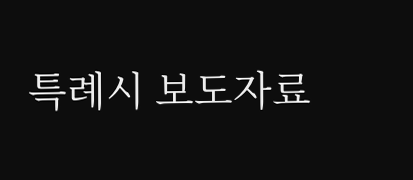특례시 보도자료